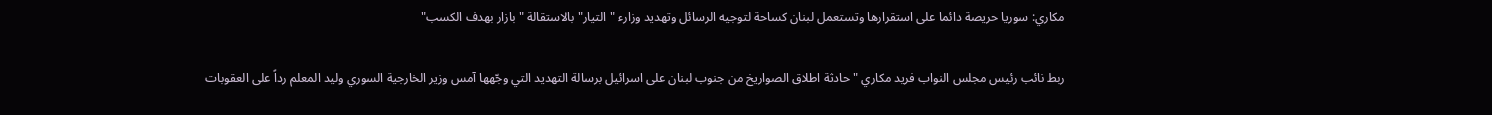مكاري: سوريا حريصة دائما على استقرارها وتستعمل لبنان كساحة لتوجيه الرسائل وتهديد وزارء "التيار" بالاستقالة "بازار بهدف الكسب"

ربط نائب رئيس مجلس النواب فريد مكاري "حادثة اطلاق الصواريخ من جنوب لبنان على اسرائيل برسالة التهديد التي وجّهها آمس وزير الخارجية السوري وليد المعلم رداً على العقوبات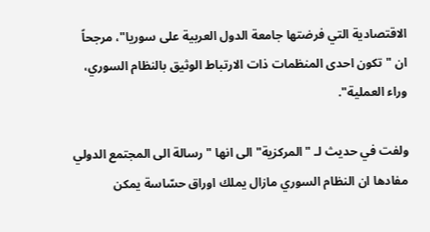الاقتصادية التي فرضتها جامعة الدول العربية على سوريا"، مرجحاً ان "تكون احدى المنظمات ذات الارتباط الوثيق بالنظام السوري، وراء العملية".

ولفت في حديث لـ "المركزية" الى انها "رسالة الى المجتمع الدولي مفادها ان النظام السوري مازال يملك اوراق حسّاسة يمكن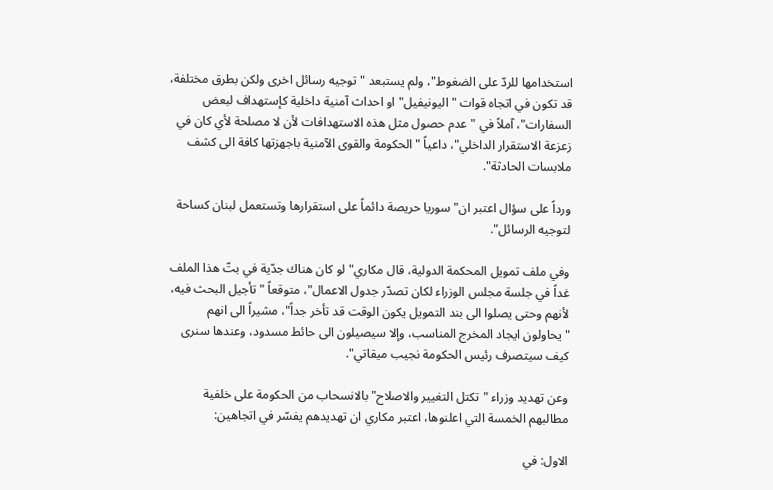استخدامها للردّ على الضغوط"، ولم يستبعد "توجيه رسائل اخرى ولكن بطرق مختلفة، قد تكون في اتجاه قوات "اليونيفيل"او احداث آمنية داخلية كإستهداف لبعض السفارات"، آملاً في "عدم حصول مثل هذه الاستهدافات لأن لا مصلحة لأي كان في زعزعة الاستقرار الداخلي"، داعياً "الحكومة والقوى الآمنية باجهزتها كافة الى كشف ملابسات الحادثة".

ورداً على سؤال اعتبر ان" سوريا حريصة دائماً على استقرارها وتستعمل لبنان كساحة لتوجيه الرسائل".

وفي ملف تمويل المحكمة الدولية، قال مكاري" لو كان هناك جدّية في بتّ هذا الملف غداً في جلسة مجلس الوزراء لكان تصدّر جدول الاعمال"، متوقعاً "تأجيل البحث فيه، لأنهم وحتى يصلوا الى بند التمويل يكون الوقت قد تأخر جداً"، مشيراً الى انهم "يحاولون ايجاد المخرج المناسب، وإلا سيصيلون الى حائط مسدود، وعندها سنرى كيف سيتصرف رئيس الحكومة نجيب ميقاتي".

وعن تهديد وزراء "تكتل التغيير والاصلاح" بالانسحاب من الحكومة على خلفية مطالبهم الخمسة التي اعلنوها، اعتبر مكاري ان تهديدهم يفسّر في اتجاهين:

الاول: في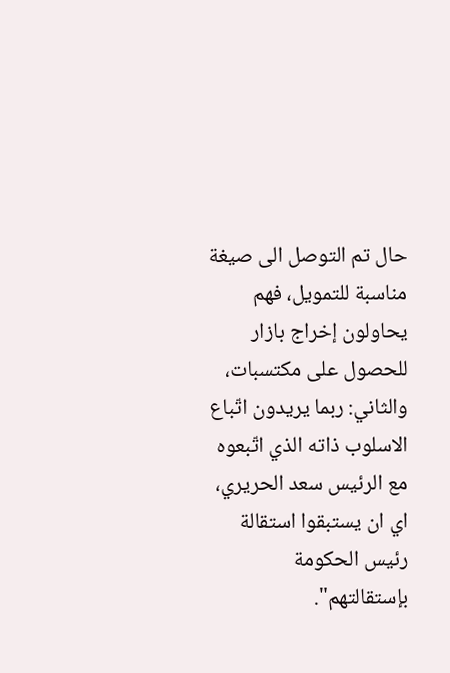حال تم التوصل الى صيغة مناسبة للتمويل، فهم يحاولون إخراج بازار للحصول على مكتسبات، والثاني: ربما يريدون اتّباع الاسلوب ذاته الذي اتّبعوه مع الرئيس سعد الحريري، اي ان يستبقوا استقالة رئيس الحكومة بإستقالتهم".